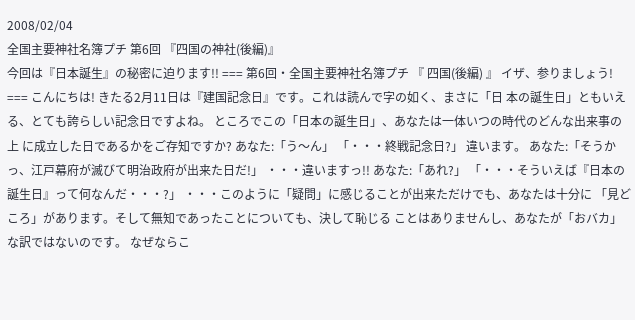2008/02/04
全国主要神社名簿プチ 第6回 『四国の神社(後編)』
今回は『日本誕生』の秘密に迫ります!! === 第6回・全国主要神社名簿プチ 『 四国(後編) 』 イザ、参りましょう! === こんにちは! きたる2月11日は『建国記念日』です。これは読んで字の如く、まさに「日 本の誕生日」ともいえる、とても誇らしい記念日ですよね。 ところでこの「日本の誕生日」、あなたは一体いつの時代のどんな出来事の上 に成立した日であるかをご存知ですか? あなた:「う〜ん」 「・・・終戦記念日?」 違います。 あなた:「そうかっ、江戸幕府が滅びて明治政府が出来た日だ!」 ・・・違いますっ!! あなた:「あれ?」 「・・・そういえば『日本の誕生日』って何なんだ・・・?」 ・・・このように「疑問」に感じることが出来ただけでも、あなたは十分に 「見どころ」があります。そして無知であったことについても、決して恥じる ことはありませんし、あなたが「おバカ」な訳ではないのです。 なぜならこ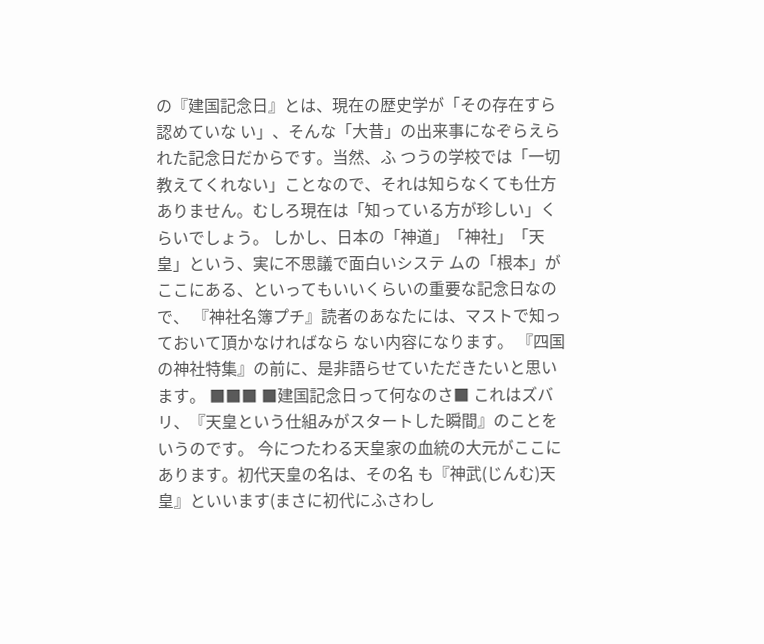の『建国記念日』とは、現在の歴史学が「その存在すら認めていな い」、そんな「大昔」の出来事になぞらえられた記念日だからです。当然、ふ つうの学校では「一切教えてくれない」ことなので、それは知らなくても仕方 ありません。むしろ現在は「知っている方が珍しい」くらいでしょう。 しかし、日本の「神道」「神社」「天皇」という、実に不思議で面白いシステ ムの「根本」がここにある、といってもいいくらいの重要な記念日なので、 『神社名簿プチ』読者のあなたには、マストで知っておいて頂かなければなら ない内容になります。 『四国の神社特集』の前に、是非語らせていただきたいと思います。 ■■■ ■建国記念日って何なのさ■ これはズバリ、『天皇という仕組みがスタートした瞬間』のことをいうのです。 今につたわる天皇家の血統の大元がここにあります。初代天皇の名は、その名 も『神武(じんむ)天皇』といいます(まさに初代にふさわし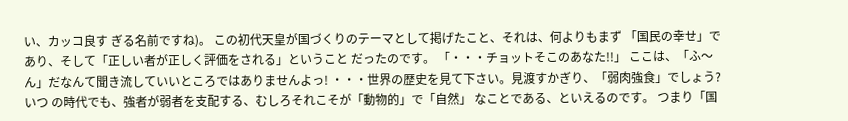い、カッコ良す ぎる名前ですね)。 この初代天皇が国づくりのテーマとして掲げたこと、それは、何よりもまず 「国民の幸せ」であり、そして「正しい者が正しく評価をされる」ということ だったのです。 「・・・チョットそこのあなた!!」 ここは、「ふ〜ん」だなんて聞き流していいところではありませんよっ! ・・・世界の歴史を見て下さい。見渡すかぎり、「弱肉強食」でしょう?いつ の時代でも、強者が弱者を支配する、むしろそれこそが「動物的」で「自然」 なことである、といえるのです。 つまり「国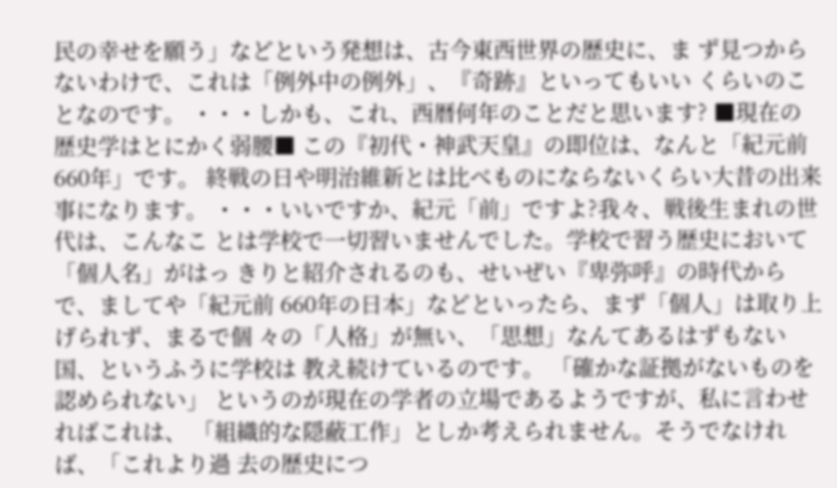民の幸せを願う」などという発想は、古今東西世界の歴史に、ま ず見つからないわけで、これは「例外中の例外」、『奇跡』といってもいい くらいのことなのです。 ・・・しかも、これ、西暦何年のことだと思います? ■現在の歴史学はとにかく弱腰■ この『初代・神武天皇』の即位は、なんと「紀元前660年」です。 終戦の日や明治維新とは比べものにならないくらい大昔の出来事になります。 ・・・いいですか、紀元「前」ですよ?我々、戦後生まれの世代は、こんなこ とは学校で一切習いませんでした。学校で習う歴史において「個人名」がはっ きりと紹介されるのも、せいぜい『卑弥呼』の時代からで、ましてや「紀元前 660年の日本」などといったら、まず「個人」は取り上げられず、まるで個 々の「人格」が無い、「思想」なんてあるはずもない国、というふうに学校は 教え続けているのです。 「確かな証拠がないものを認められない」 というのが現在の学者の立場であるようですが、私に言わせればこれは、 「組織的な隠蔽工作」としか考えられません。そうでなければ、「これより過 去の歴史につ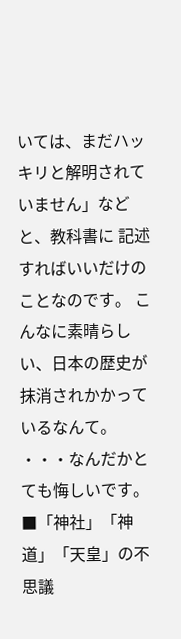いては、まだハッキリと解明されていません」などと、教科書に 記述すればいいだけのことなのです。 こんなに素晴らしい、日本の歴史が抹消されかかっているなんて。 ・・・なんだかとても悔しいです。 ■「神社」「神道」「天皇」の不思議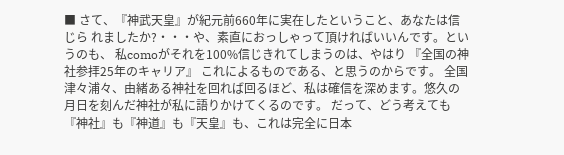■ さて、『神武天皇』が紀元前660年に実在したということ、あなたは信じら れましたか?・・・や、素直におっしゃって頂ければいいんです。というのも、 私comoがそれを100%信じきれてしまうのは、やはり 『全国の神社参拝25年のキャリア』 これによるものである、と思うのからです。 全国津々浦々、由緒ある神社を回れば回るほど、私は確信を深めます。悠久の 月日を刻んだ神社が私に語りかけてくるのです。 だって、どう考えても『神社』も『神道』も『天皇』も、これは完全に日本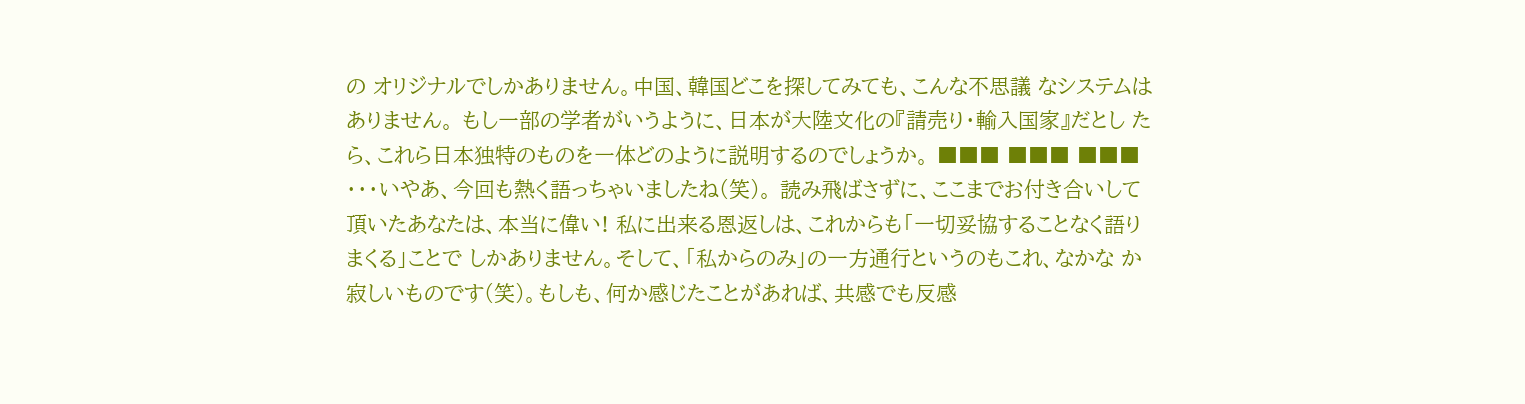の オリジナルでしかありません。中国、韓国どこを探してみても、こんな不思議 なシステムはありません。 もし一部の学者がいうように、日本が大陸文化の『請売り・輸入国家』だとし たら、これら日本独特のものを一体どのように説明するのでしょうか。 ■■■ ■■■ ■■■ ・・・いやあ、今回も熱く語っちゃいましたね(笑)。 読み飛ばさずに、ここまでお付き合いして頂いたあなたは、本当に偉い! 私に出来る恩返しは、これからも「一切妥協することなく語りまくる」ことで しかありません。そして、「私からのみ」の一方通行というのもこれ、なかな か寂しいものです(笑)。もしも、何か感じたことがあれば、共感でも反感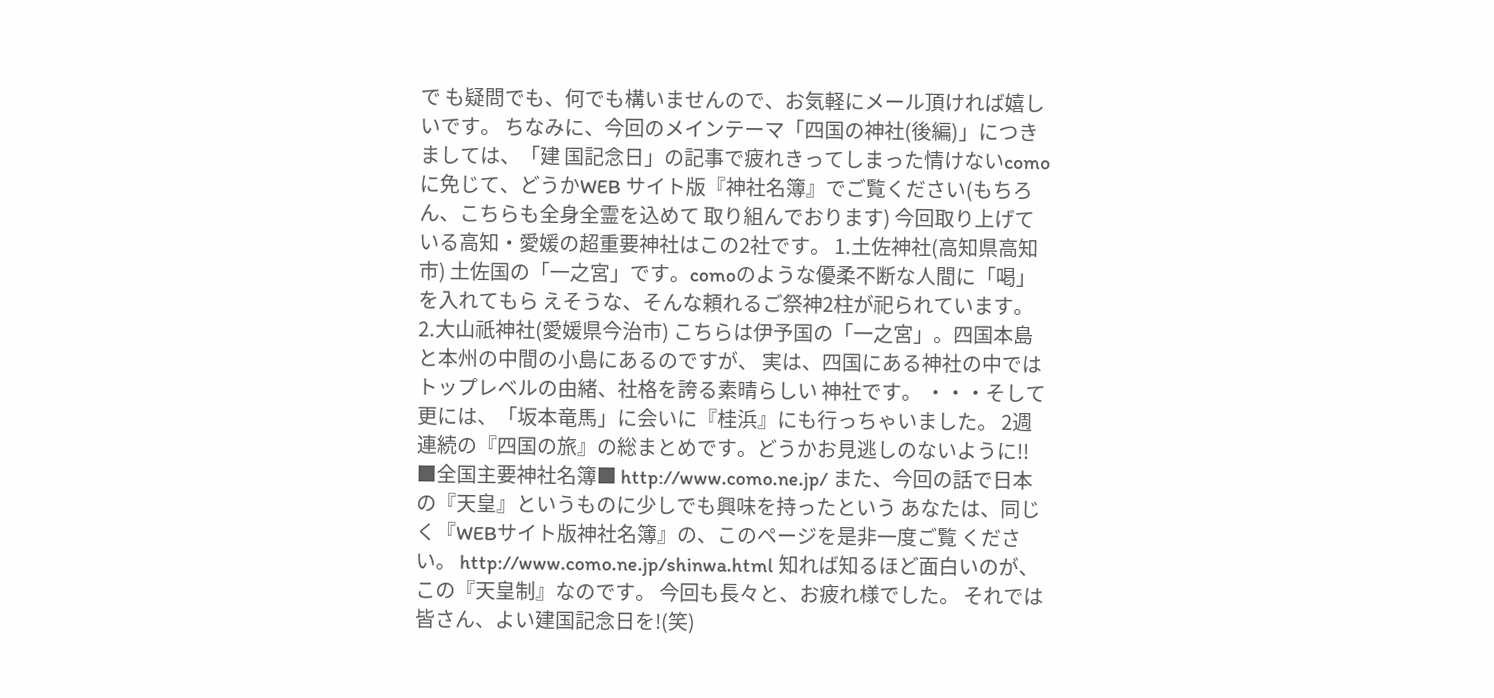で も疑問でも、何でも構いませんので、お気軽にメール頂ければ嬉しいです。 ちなみに、今回のメインテーマ「四国の神社(後編)」につきましては、「建 国記念日」の記事で疲れきってしまった情けないcomoに免じて、どうかWEB サイト版『神社名簿』でご覧ください(もちろん、こちらも全身全霊を込めて 取り組んでおります) 今回取り上げている高知・愛媛の超重要神社はこの2社です。 1.土佐神社(高知県高知市) 土佐国の「一之宮」です。comoのような優柔不断な人間に「喝」を入れてもら えそうな、そんな頼れるご祭神2柱が祀られています。 2.大山祇神社(愛媛県今治市) こちらは伊予国の「一之宮」。四国本島と本州の中間の小島にあるのですが、 実は、四国にある神社の中ではトップレベルの由緒、社格を誇る素晴らしい 神社です。 ・・・そして更には、「坂本竜馬」に会いに『桂浜』にも行っちゃいました。 2週連続の『四国の旅』の総まとめです。どうかお見逃しのないように!! ■全国主要神社名簿■ http://www.como.ne.jp/ また、今回の話で日本の『天皇』というものに少しでも興味を持ったという あなたは、同じく『WEBサイト版神社名簿』の、このページを是非一度ご覧 ください。 http://www.como.ne.jp/shinwa.html 知れば知るほど面白いのが、この『天皇制』なのです。 今回も長々と、お疲れ様でした。 それでは皆さん、よい建国記念日を!(笑)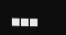■■■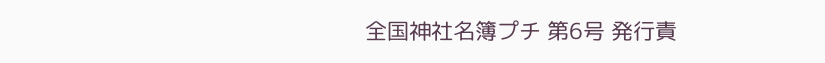全国神社名簿プチ 第6号 発行責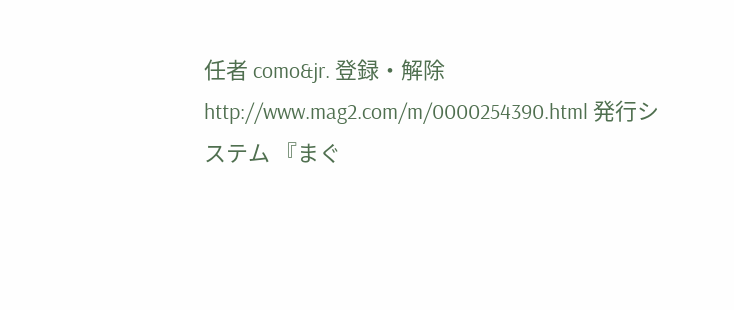任者 como&jr. 登録・解除 http://www.mag2.com/m/0000254390.html 発行システム 『まぐ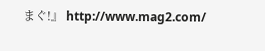まぐ!』 http://www.mag2.com/